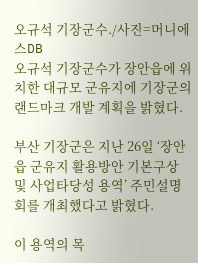오규석 기장군수./사진=머니에스DB
오규석 기장군수가 장안읍에 위치한 대규모 군유지에 기장군의 랜드마크 개발 계획을 밝혔다.

부산 기장군은 지난 26일 ‘장안읍 군유지 활용방안 기본구상 및 사업타당성 용역’ 주민설명회를 개최했다고 밝혔다.

이 용역의 목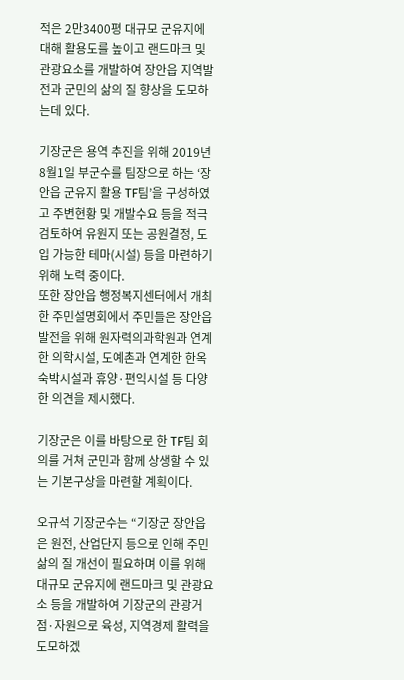적은 2만3400평 대규모 군유지에 대해 활용도를 높이고 랜드마크 및 관광요소를 개발하여 장안읍 지역발전과 군민의 삶의 질 향상을 도모하는데 있다.

기장군은 용역 추진을 위해 2019년 8월1일 부군수를 팀장으로 하는 ‘장안읍 군유지 활용 TF팀’을 구성하였고 주변현황 및 개발수요 등을 적극 검토하여 유원지 또는 공원결정, 도입 가능한 테마(시설) 등을 마련하기 위해 노력 중이다.
또한 장안읍 행정복지센터에서 개최한 주민설명회에서 주민들은 장안읍 발전을 위해 원자력의과학원과 연계한 의학시설, 도예촌과 연계한 한옥숙박시설과 휴양·편익시설 등 다양한 의견을 제시했다.

기장군은 이를 바탕으로 한 TF팀 회의를 거쳐 군민과 함께 상생할 수 있는 기본구상을 마련할 계획이다.

오규석 기장군수는 “기장군 장안읍은 원전, 산업단지 등으로 인해 주민 삶의 질 개선이 필요하며 이를 위해 대규모 군유지에 랜드마크 및 관광요소 등을 개발하여 기장군의 관광거점·자원으로 육성, 지역경제 활력을 도모하겠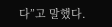다”고 말했다.